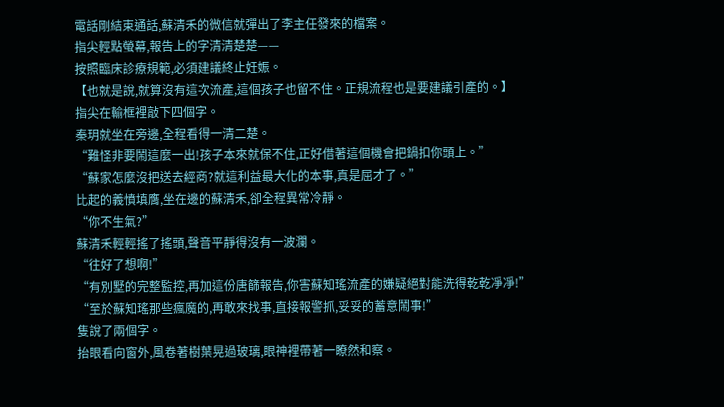電話剛結束通話,蘇清禾的微信就彈出了李主任發來的檔案。
指尖輕點螢幕,報告上的字清清楚楚——
按照臨床診療規範,必須建議終止妊娠。
【也就是說,就算沒有這次流產,這個孩子也留不住。正規流程也是要建議引產的。】
指尖在輸框裡敲下四個字。
秦玥就坐在旁邊,全程看得一清二楚。
“難怪非要鬧這麼一出!孩子本來就保不住,正好借著這個機會把鍋扣你頭上。”
“蘇家怎麼沒把送去經商?就這利益最大化的本事,真是屈才了。”
比起的義憤填膺,坐在邊的蘇清禾,卻全程異常冷靜。
“你不生氣?”
蘇清禾輕輕搖了搖頭,聲音平靜得沒有一波瀾。
“往好了想啊!”
“有別墅的完整監控,再加這份唐篩報告,你害蘇知瑤流產的嫌疑絕對能洗得乾乾凈凈!”
“至於蘇知瑤那些瘋魔的,再敢來找事,直接報警抓,妥妥的蓄意鬧事!”
隻說了兩個字。
抬眼看向窗外,風卷著樹葉晃過玻璃,眼神裡帶著一瞭然和察。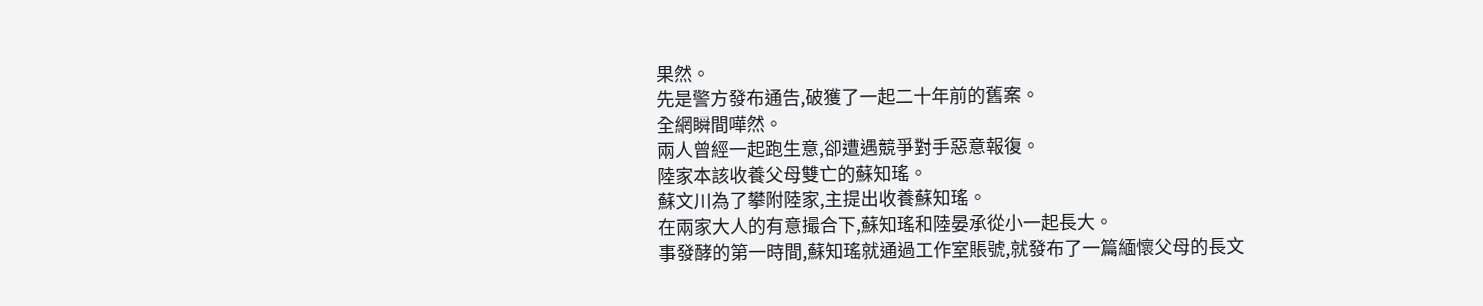果然。
先是警方發布通告,破獲了一起二十年前的舊案。
全網瞬間嘩然。
兩人曾經一起跑生意,卻遭遇競爭對手惡意報復。
陸家本該收養父母雙亡的蘇知瑤。
蘇文川為了攀附陸家,主提出收養蘇知瑤。
在兩家大人的有意撮合下,蘇知瑤和陸晏承從小一起長大。
事發酵的第一時間,蘇知瑤就通過工作室賬號,就發布了一篇緬懷父母的長文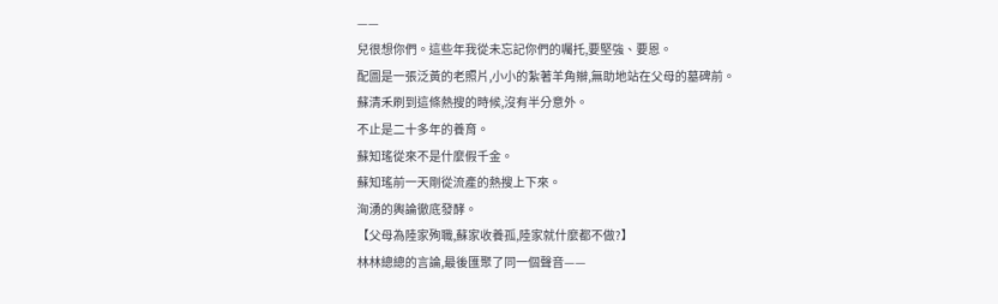——
兒很想你們。這些年我從未忘記你們的囑托,要堅強、要恩。
配圖是一張泛黃的老照片,小小的紮著羊角辮,無助地站在父母的墓碑前。
蘇清禾刷到這條熱搜的時候,沒有半分意外。
不止是二十多年的養育。
蘇知瑤從來不是什麼假千金。
蘇知瑤前一天剛從流產的熱搜上下來。
洶湧的輿論徹底發酵。
【父母為陸家殉職,蘇家收養孤,陸家就什麼都不做?】
林林總總的言論,最後匯聚了同一個聲音——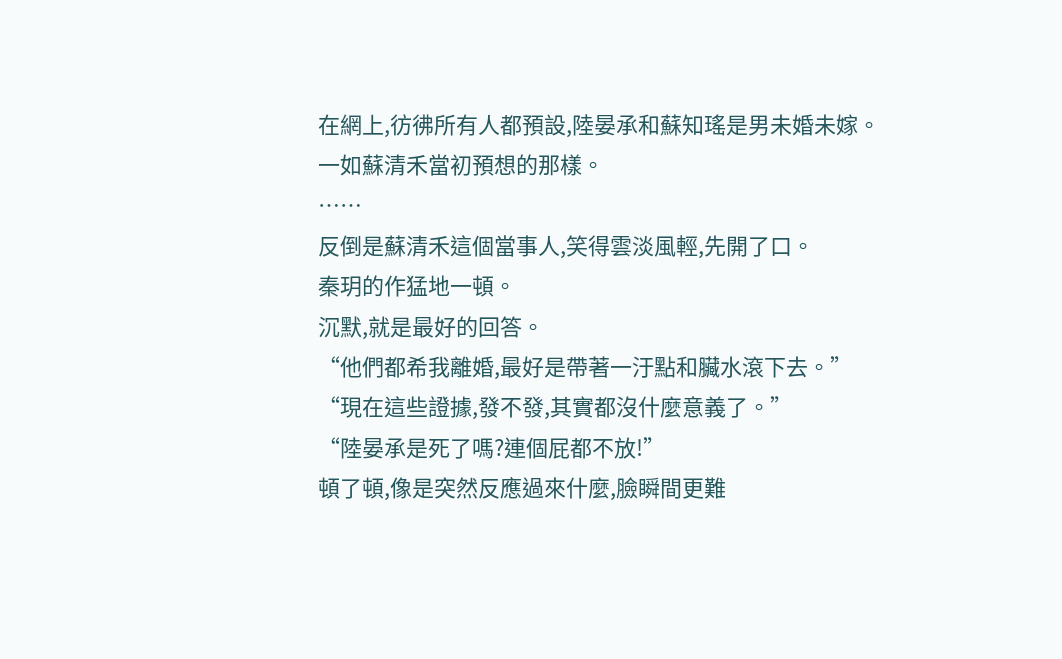在網上,彷彿所有人都預設,陸晏承和蘇知瑤是男未婚未嫁。
一如蘇清禾當初預想的那樣。
……
反倒是蘇清禾這個當事人,笑得雲淡風輕,先開了口。
秦玥的作猛地一頓。
沉默,就是最好的回答。
“他們都希我離婚,最好是帶著一汙點和臟水滾下去。”
“現在這些證據,發不發,其實都沒什麼意義了。”
“陸晏承是死了嗎?連個屁都不放!”
頓了頓,像是突然反應過來什麼,臉瞬間更難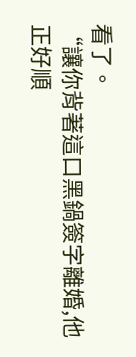看了。
“讓你背著這口黑鍋簽字離婚,他正好順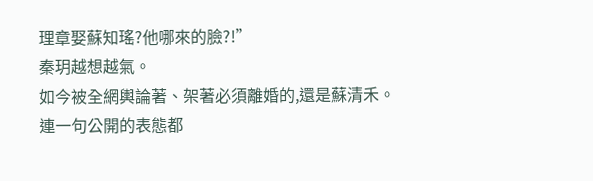理章娶蘇知瑤?他哪來的臉?!”
秦玥越想越氣。
如今被全網輿論著、架著必須離婚的,還是蘇清禾。
連一句公開的表態都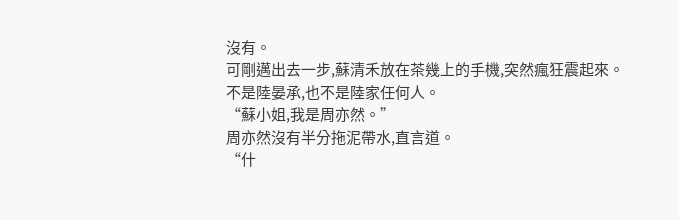沒有。
可剛邁出去一步,蘇清禾放在茶幾上的手機,突然瘋狂震起來。
不是陸晏承,也不是陸家任何人。
“蘇小姐,我是周亦然。”
周亦然沒有半分拖泥帶水,直言道。
“什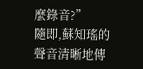麼錄音?”
隨即,蘇知瑤的聲音清晰地傳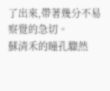了出來,帶著幾分不易察覺的急切。
蘇清禾的瞳孔驟然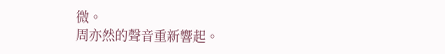微。
周亦然的聲音重新響起。